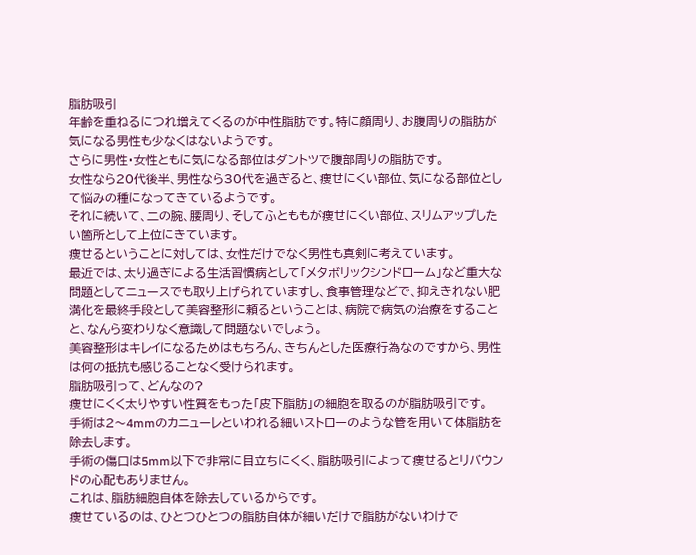脂肪吸引
年齢を重ねるにつれ増えてくるのが中性脂肪です。特に顔周り、お腹周りの脂肪が気になる男性も少なくはないようです。
さらに男性・女性ともに気になる部位はダントツで腹部周りの脂肪です。
女性なら20代後半、男性なら30代を過ぎると、痩せにくい部位、気になる部位として悩みの種になってきているようです。
それに続いて、二の腕、腰周り、そしてふとももが痩せにくい部位、スリムアップしたい箇所として上位にきています。
痩せるということに対しては、女性だけでなく男性も真剣に考えています。
最近では、太り過ぎによる生活習慣病として「メタボリックシンドローム」など重大な問題としてニュースでも取り上げられていますし、食事管理などで、抑えきれない肥満化を最終手段として美容整形に頼るということは、病院で病気の治療をすることと、なんら変わりなく意識して問題ないでしょう。
美容整形はキレイになるためはもちろん、きちんとした医療行為なのですから、男性は何の抵抗も感じることなく受けられます。
脂肪吸引って、どんなの?
痩せにくく太りやすい性質をもった「皮下脂肪」の細胞を取るのが脂肪吸引です。
手術は2〜4mmのカニューレといわれる細いストローのような管を用いて体脂肪を除去します。
手術の傷口は5mm以下で非常に目立ちにくく、脂肪吸引によって痩せるとリバウンドの心配もありません。
これは、脂肪細胞自体を除去しているからです。
痩せているのは、ひとつひとつの脂肪自体が細いだけで脂肪がないわけで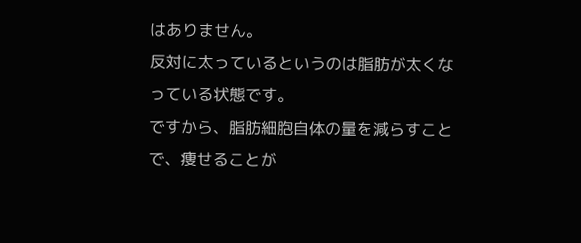はありません。
反対に太っているというのは脂肪が太くなっている状態です。
ですから、脂肪細胞自体の量を減らすことで、痩せることが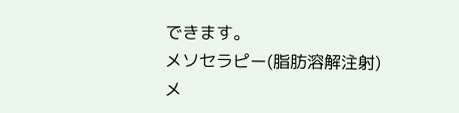できます。
メソセラピー(脂肪溶解注射)
メ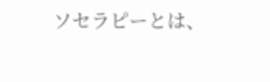ソセラピーとは、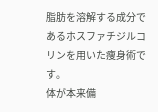脂肪を溶解する成分であるホスファチジルコリンを用いた痩身術です。
体が本来備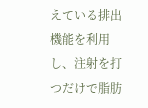えている排出機能を利用し、注射を打つだけで脂肪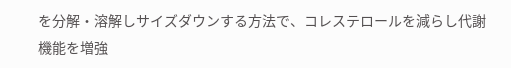を分解・溶解しサイズダウンする方法で、コレステロールを減らし代謝機能を増強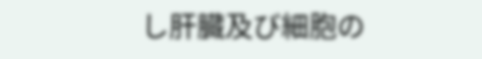し肝臓及び細胞の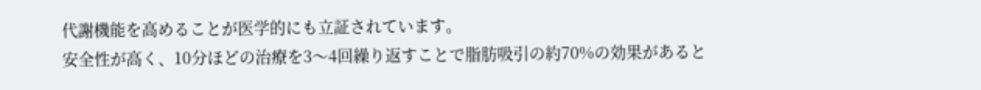代謝機能を高めることが医学的にも立証されています。
安全性が高く、10分ほどの治療を3〜4回繰り返すことで脂肪吸引の約70%の効果があると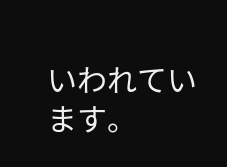いわれています。